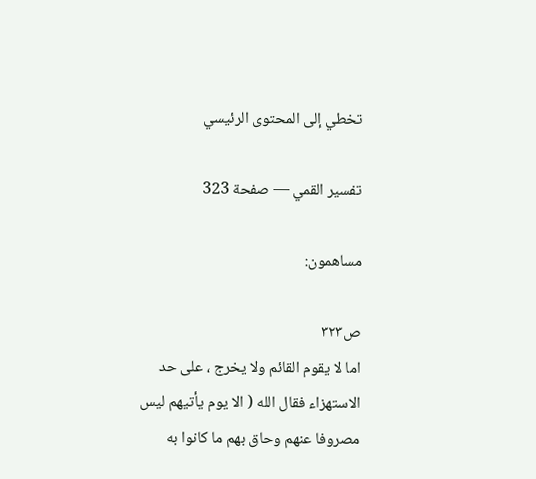تخطي إلى المحتوى الرئيسي

تفسير القمي — صفحة 323

مساهمون:

ص٣٢٣
اما لا يقوم القائم ولا يخرج ، على حد الاستهزاء فقال الله ( الا يوم يأتيهم ليس مصروفا عنهم وحاق بهم ما كانوا به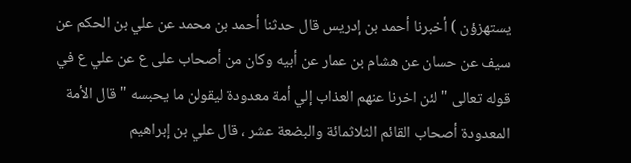يستهزؤن ) أخبرنا أحمد بن إدريس قال حدثنا أحمد بن محمد عن علي بن الحكم عن سيف عن حسان عن هشام بن عمار عن أبيه وكان من أصحاب على ع عن علي ع في قوله تعالى " لئن اخرنا عنهم العذاب إلي أمة معدودة ليقولن ما يحبسه " قال الأمة المعدودة أصحاب القائم الثلاثمائة والبضعة عشر ، قال علي بن إبراهيم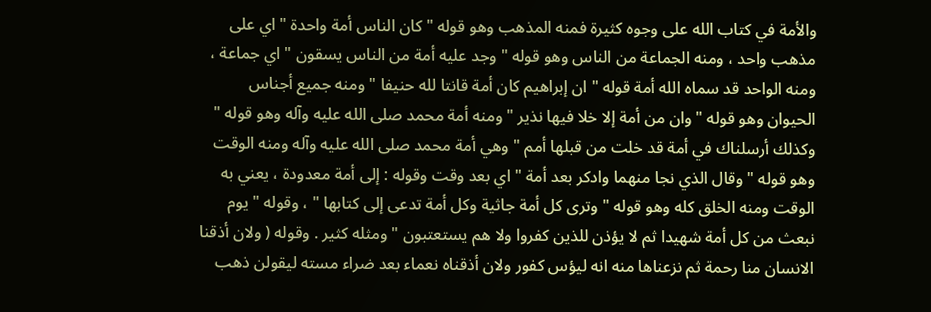والأمة في كتاب الله على وجوه كثيرة فمنه المذهب وهو قوله " كان الناس أمة واحدة " اي على مذهب واحد ، ومنه الجماعة من الناس وهو قوله " وجد عليه أمة من الناس يسقون " اي جماعة ، ومنه الواحد قد سماه الله أمة قوله " ان إبراهيم كان أمة قانتا لله حنيفا " ومنه جميع أجناس الحيوان وهو قوله " وان من أمة إلا خلا فيها نذير " ومنه أمة محمد صلى الله عليه وآله وهو قوله " وكذلك أرسلناك في أمة قد خلت من قبلها أمم " وهي أمة محمد صلى الله عليه وآله ومنه الوقت وهو قوله " وقال الذي نجا منهما وادكر بعد أمة " اي بعد وقت وقوله : إلى أمة معدودة ، يعني به الوقت ومنه الخلق كله وهو قوله " وترى كل أمة جاثية وكل أمة تدعى إلى كتابها " ، وقوله " يوم نبعث من كل أمة شهيدا ثم لا يؤذن للذين كفروا ولا هم يستعتبون " ومثله كثير . وقوله ( ولان أذقنا الانسان منا رحمة ثم نزعناها منه انه ليؤس كفور ولان أذقناه نعماء بعد ضراء مسته ليقولن ذهب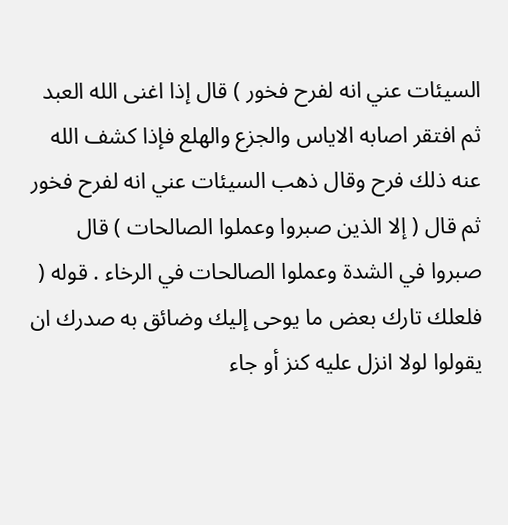السيئات عني انه لفرح فخور ) قال إذا اغنى الله العبد ثم افتقر اصابه الاياس والجزع والهلع فإذا كشف الله عنه ذلك فرح وقال ذهب السيئات عني انه لفرح فخور ثم قال ( إلا الذين صبروا وعملوا الصالحات ) قال صبروا في الشدة وعملوا الصالحات في الرخاء . قوله ( فلعلك تارك بعض ما يوحى إليك وضائق به صدرك ان يقولوا لولا انزل عليه كنز أو جاء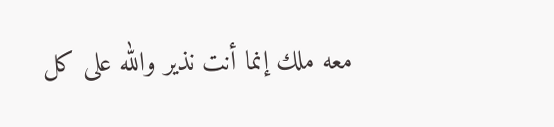معه ملك إنما أنت نذير والله على كل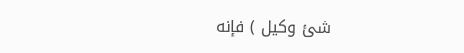شئ وكيل ) فإنه